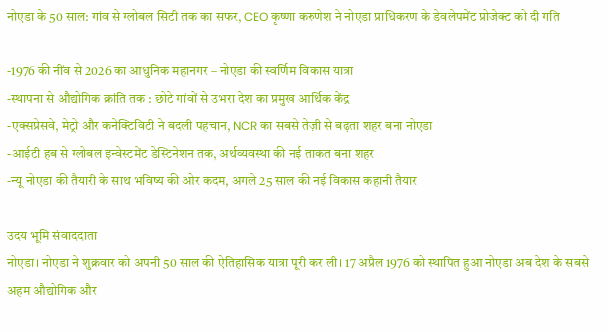नोएडा के 50 साल: गांव से ग्लोबल सिटी तक का सफर, CEO कृष्णा करुणेश ने नोएडा प्राधिकरण के डेवलेपमेंट प्रोजेक्ट को दी गति

-1976 की नींव से 2026 का आधुनिक महानगर – नोएडा की स्वर्णिम विकास यात्रा
-स्थापना से औद्योगिक क्रांति तक : छोटे गांवों से उभरा देश का प्रमुख आर्थिक केंद्र
-एक्सप्रेसवे, मेट्रो और कनेक्टिविटी ने बदली पहचान, NCR का सबसे तेज़ी से बढ़ता शहर बना नोएडा
-आईटी हब से ग्लोबल इन्वेस्टमेंट डेस्टिनेशन तक, अर्थव्यवस्था की नई ताकत बना शहर
-न्यू नोएडा की तैयारी के साथ भविष्य की ओर कदम, अगले 25 साल की नई विकास कहानी तैयार

उदय भूमि संवाददाता
नोएडा। नोएडा ने शुक्रवार को अपनी 50 साल की ऐतिहासिक यात्रा पूरी कर ली। 17 अप्रैल 1976 को स्थापित हुआ नोएडा अब देश के सबसे अहम औद्योगिक और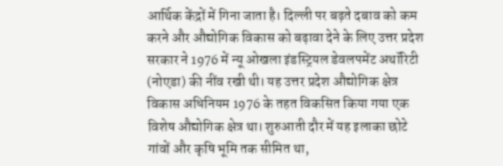आर्थिक केंद्रों में गिना जाता है। दिल्ली पर बढ़ते दबाव को कम करने और औद्योगिक विकास को बढ़ावा देने के लिए उत्तर प्रदेश सरकार ने 1976 में न्यू ओखला इंडस्ट्रियल डेवलपमेंट अथॉरिटी (नोएडा) की नींव रखी थी। यह उत्तर प्रदेश औद्योगिक क्षेत्र विकास अधिनियम 1976 के तहत विकसित किया गया एक विशेष औद्योगिक क्षेत्र था। शुरुआती दौर में यह इलाका छोटे गांवों और कृषि भूमि तक सीमित था,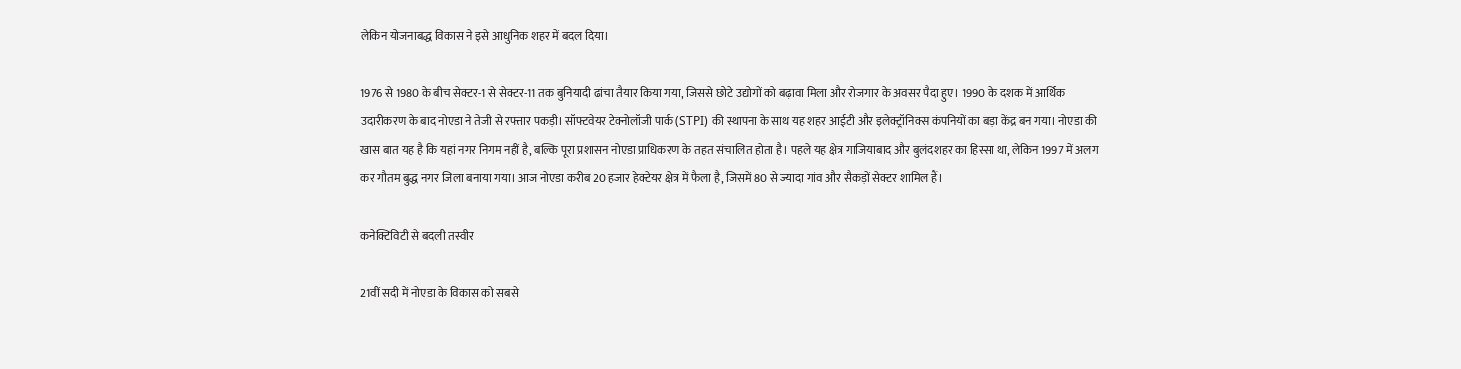लेकिन योजनाबद्ध विकास ने इसे आधुनिक शहर में बदल दिया।

1976 से 1980 के बीच सेक्टर-1 से सेक्टर-11 तक बुनियादी ढांचा तैयार किया गया, जिससे छोटे उद्योगों को बढ़ावा मिला और रोजगार के अवसर पैदा हुए। 1990 के दशक में आर्थिक उदारीकरण के बाद नोएडा ने तेजी से रफ्तार पकड़ी। सॉफ्टवेयर टेक्नोलॉजी पार्क (STPI) की स्थापना के साथ यह शहर आईटी और इलेक्ट्रॉनिक्स कंपनियों का बड़ा केंद्र बन गया। नोएडा की खास बात यह है कि यहां नगर निगम नहीं है, बल्कि पूरा प्रशासन नोएडा प्राधिकरण के तहत संचालित होता है। पहले यह क्षेत्र गाजियाबाद और बुलंदशहर का हिस्सा था, लेकिन 1997 में अलग कर गौतम बुद्ध नगर जिला बनाया गया। आज नोएडा करीब 20 हजार हेक्टेयर क्षेत्र में फैला है, जिसमें 80 से ज्यादा गांव और सैकड़ों सेक्टर शामिल हैं।

कनेक्टिविटी से बदली तस्वीर

21वीं सदी में नोएडा के विकास को सबसे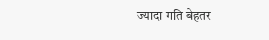ज्यादा गति बेहतर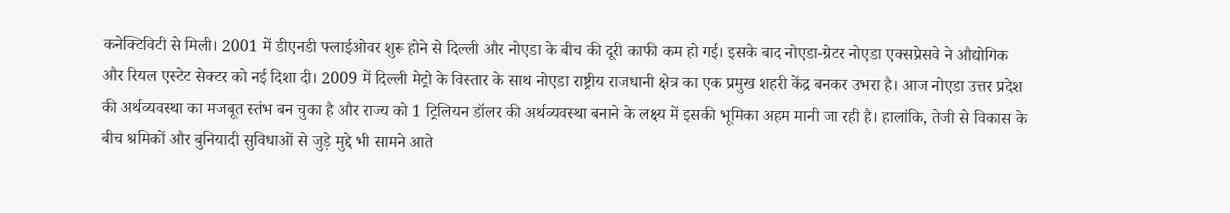कनेक्टिविटी से मिली। 2001 में डीएनडी फ्लाईओवर शुरू होने से दिल्ली और नोएडा के बीच की दूरी काफी कम हो गई। इसके बाद नोएडा-ग्रेटर नोएडा एक्सप्रेसवे ने औद्योगिक और रियल एस्टेट सेक्टर को नई दिशा दी। 2009 में दिल्ली मेट्रो के विस्तार के साथ नोएडा राष्ट्रीय राजधानी क्षेत्र का एक प्रमुख शहरी केंद्र बनकर उभरा है। आज नोएडा उत्तर प्रदेश की अर्थव्यवस्था का मजबूत स्तंभ बन चुका है और राज्य को 1 ट्रिलियन डॉलर की अर्थव्यवस्था बनाने के लक्ष्य में इसकी भूमिका अहम मानी जा रही है। हालांकि, तेजी से विकास के बीच श्रमिकों और बुनियादी सुविधाओं से जुड़े मुद्दे भी सामने आते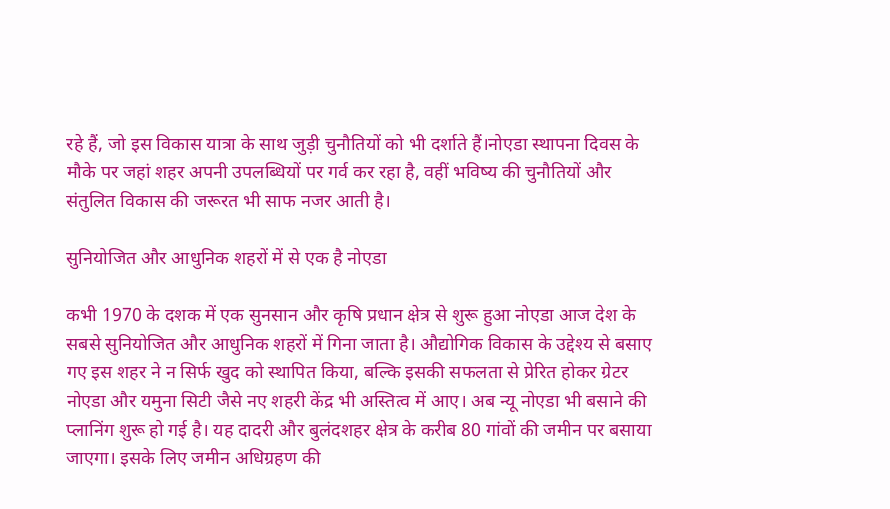रहे हैं, जो इस विकास यात्रा के साथ जुड़ी चुनौतियों को भी दर्शाते हैं।नोएडा स्थापना दिवस के मौके पर जहां शहर अपनी उपलब्धियों पर गर्व कर रहा है, वहीं भविष्य की चुनौतियों और संतुलित विकास की जरूरत भी साफ नजर आती है।

सुनियोजित और आधुनिक शहरों में से एक है नोएडा

कभी 1970 के दशक में एक सुनसान और कृषि प्रधान क्षेत्र से शुरू हुआ नोएडा आज देश के सबसे सुनियोजित और आधुनिक शहरों में गिना जाता है। औद्योगिक विकास के उद्देश्य से बसाए गए इस शहर ने न सिर्फ खुद को स्थापित किया, बल्कि इसकी सफलता से प्रेरित होकर ग्रेटर नोएडा और यमुना सिटी जैसे नए शहरी केंद्र भी अस्तित्व में आए। अब न्यू नोएडा भी बसाने की प्लानिंग शुरू हो गई है। यह दादरी और बुलंदशहर क्षेत्र के करीब 80 गांवों की जमीन पर बसाया जाएगा। इसके लिए जमीन अधिग्रहण की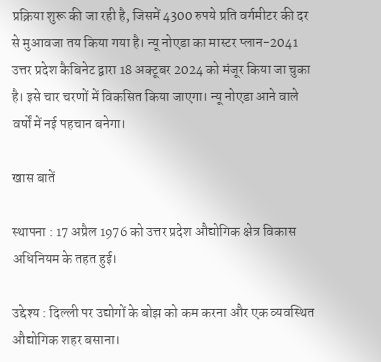प्रक्रिया शुरू की जा रही है, जिसमें 4300 रुपये प्रति वर्गमीटर की दर से मुआवजा तय किया गया है। न्यू नोएडा का मास्टर प्लान-2041 उत्तर प्रदेश कैबिनेट द्वारा 18 अक्टूबर 2024 को मंजूर किया जा चुका है। इसे चार चरणों में विकसित किया जाएगा। न्यू नोएडा आने वाले वर्षों में नई पहचान बनेगा।

खास बातें

स्थापना : 17 अप्रैल 1976 को उत्तर प्रदेश औद्योगिक क्षेत्र विकास अधिनियम के तहत हुई।

उद्देश्य : दिल्ली पर उद्योगों के बोझ को कम करना और एक व्यवस्थित औद्योगिक शहर बसाना।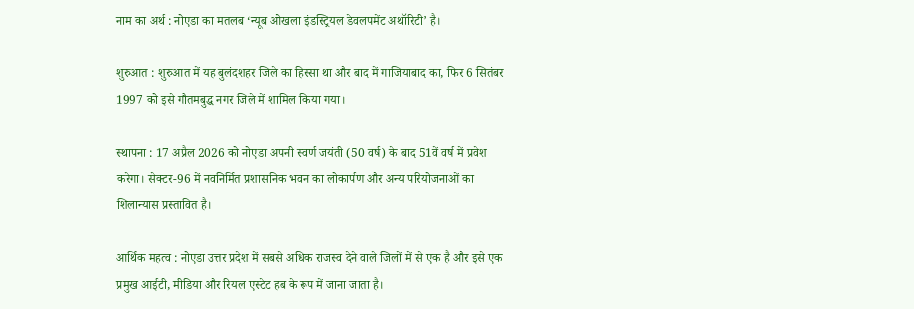नाम का अर्थ : नोएडा का मतलब ‘न्यूब ओखला इंडस्ट्रियल डेवलपमेंट अथॉरिटी’ है।

शुरुआत : शुरुआत में यह बुलंदशहर जिले का हिस्सा था और बाद में गाजियाबाद का, फिर 6 सितंबर 1997 को इसे गौतमबुद्ध नगर जिले में शामिल किया गया।

स्थापना : 17 अप्रैल 2026 को नोएडा अपनी स्वर्ण जयंती (50 वर्ष) के बाद 51वें वर्ष में प्रवेश करेगा। सेक्टर-96 में नवनिर्मित प्रशासनिक भवन का लोकार्पण और अन्य परियोजनाओं का शिलान्यास प्रस्तावित है।

आर्थिक महत्व : नोएडा उत्तर प्रदेश में सबसे अधिक राजस्व देने वाले जिलों में से एक है और इसे एक प्रमुख आईटी, मीडिया और रियल एस्टेट हब के रूप में जाना जाता है।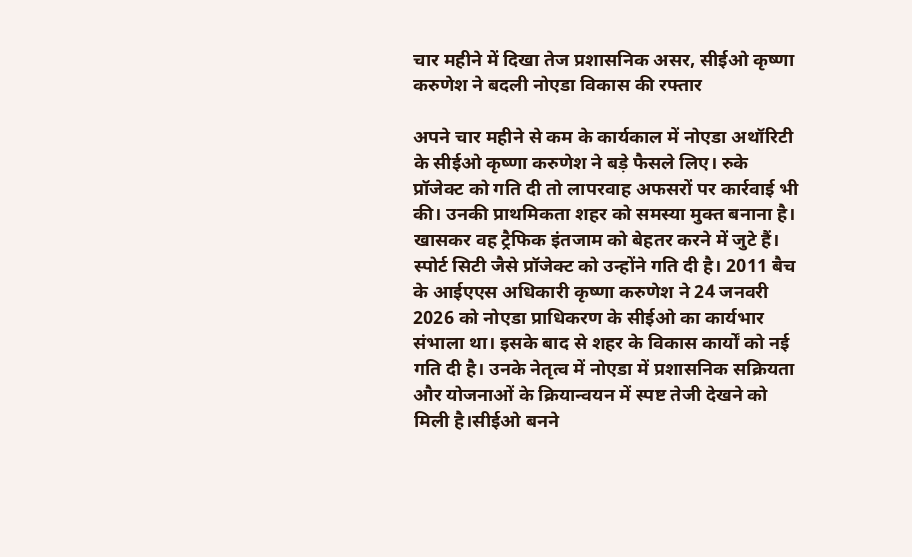चार महीने में दिखा तेज प्रशासनिक असर, सीईओ कृष्णा करुणेश ने बदली नोएडा विकास की रफ्तार

अपने चार महीने से कम के कार्यकाल में नोएडा अथॉरिटी के सीईओ कृष्णा करुणेश ने बड़े फैसले लिए। रुके प्रॉजेक्ट को गति दी तो लापरवाह अफसरों पर कार्रवाई भी की। उनकी प्राथमिकता शहर को समस्या मुक्त बनाना है। खासकर वह ट्रैफिक इंतजाम को बेहतर करने में जुटे हैं। स्पोर्ट सिटी जैसे प्रॉजेक्ट को उन्होंने गति दी है। 2011 बैच के आईएएस अधिकारी कृष्णा करुणेश ने 24 जनवरी 2026 को नोएडा प्राधिकरण के सीईओ का कार्यभार संभाला था। इसके बाद से शहर के विकास कार्यों को नई गति दी है। उनके नेतृत्व में नोएडा में प्रशासनिक सक्रियता और योजनाओं के क्रियान्वयन में स्पष्ट तेजी देखने को मिली है।सीईओ बनने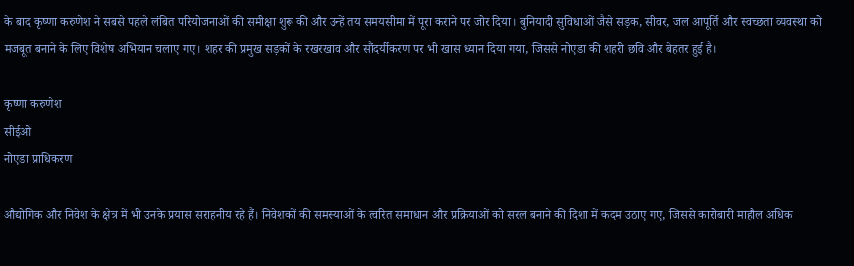के बाद कृष्णा करुणेश ने सबसे पहले लंबित परियोजनाओं की समीक्षा शुरू की और उन्हें तय समयसीमा में पूरा कराने पर जोर दिया। बुनियादी सुविधाओं जैसे सड़क, सीवर, जल आपूर्ति और स्वच्छता व्यवस्था को मजबूत बनाने के लिए विशेष अभियान चलाए गए। शहर की प्रमुख सड़कों के रखरखाव और सौंदर्यीकरण पर भी खास ध्यान दिया गया, जिससे नोएडा की शहरी छवि और बेहतर हुई है।

कृष्णा करुणेश
सीईओ
नोएडा प्राधिकरण

औद्योगिक और निवेश के क्षेत्र में भी उनके प्रयास सराहनीय रहे हैं। निवेशकों की समस्याओं के त्वरित समाधान और प्रक्रियाओं को सरल बनाने की दिशा में कदम उठाए गए, जिससे कारोबारी माहौल अधिक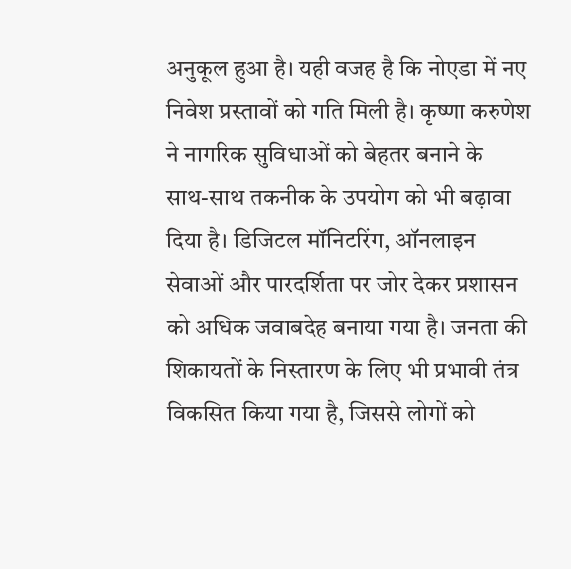अनुकूल हुआ है। यही वजह है कि नोएडा में नए निवेश प्रस्तावों को गति मिली है। कृष्णा करुणेश ने नागरिक सुविधाओं को बेहतर बनाने के साथ-साथ तकनीक के उपयोग को भी बढ़ावा दिया है। डिजिटल मॉनिटरिंग, ऑनलाइन सेवाओं और पारदर्शिता पर जोर देकर प्रशासन को अधिक जवाबदेह बनाया गया है। जनता की शिकायतों के निस्तारण के लिए भी प्रभावी तंत्र विकसित किया गया है, जिससे लोगों को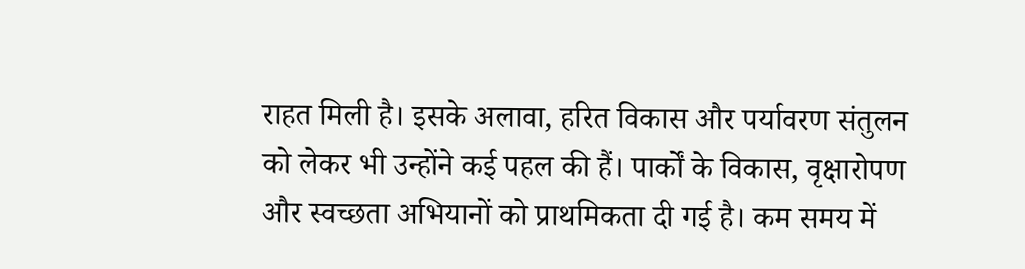राहत मिली है। इसके अलावा, हरित विकास और पर्यावरण संतुलन को लेकर भी उन्होंने कई पहल की हैं। पार्कों के विकास, वृक्षारोपण और स्वच्छता अभियानों को प्राथमिकता दी गई है। कम समय में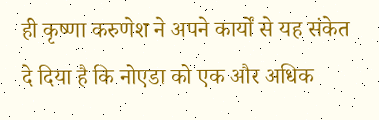ही कृष्णा करुणेश ने अपने कार्यों से यह संकेत दे दिया है कि नोएडा को एक और अधिक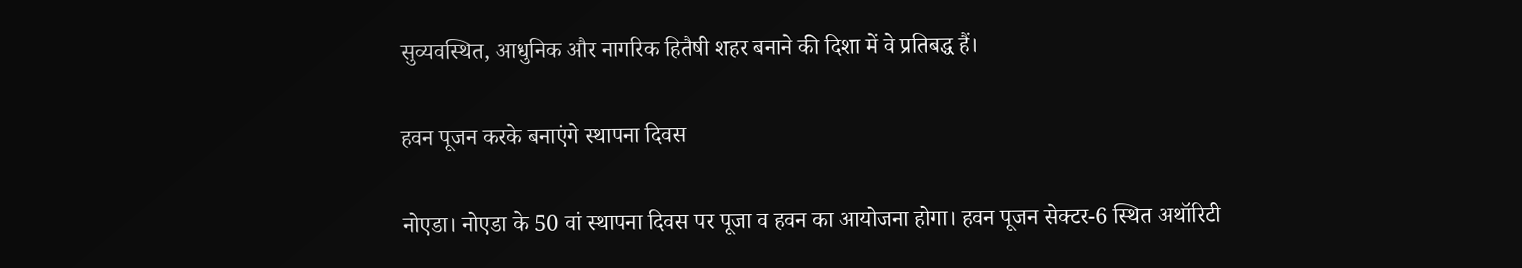सुव्यवस्थित, आधुनिक और नागरिक हितैषी शहर बनाने की दिशा में वे प्रतिबद्ध हैं।

हवन पूजन करके बनाएंगे स्थापना दिवस

नोएडा। नोएडा के 50 वां स्थापना दिवस पर पूजा व हवन का आयोजना होगा। हवन पूजन सेक्टर-6 स्थित अथॉरिटी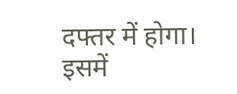दफ्तर में होगा। इसमें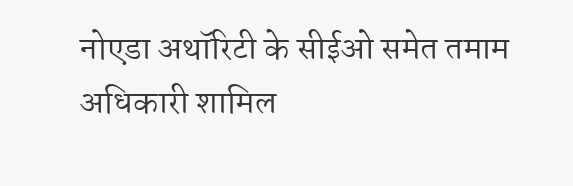नोएडा अथॉरिटी के सीईओ समेत तमाम अधिकारी शामिल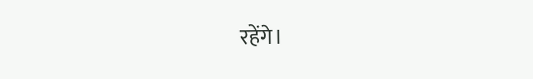रहेंगे।